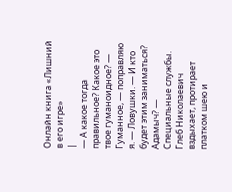Онлайн книга «Лишний в его игре»
|
— А какое тогда правильное? Какое это твое гуманоидное? — Гуманное, — поправляю я. — Ловушки. — И кто будет этим заниматься? Адамыч? — Специальные службы. Глеб Николаевич вздыхает, протирает платком шею и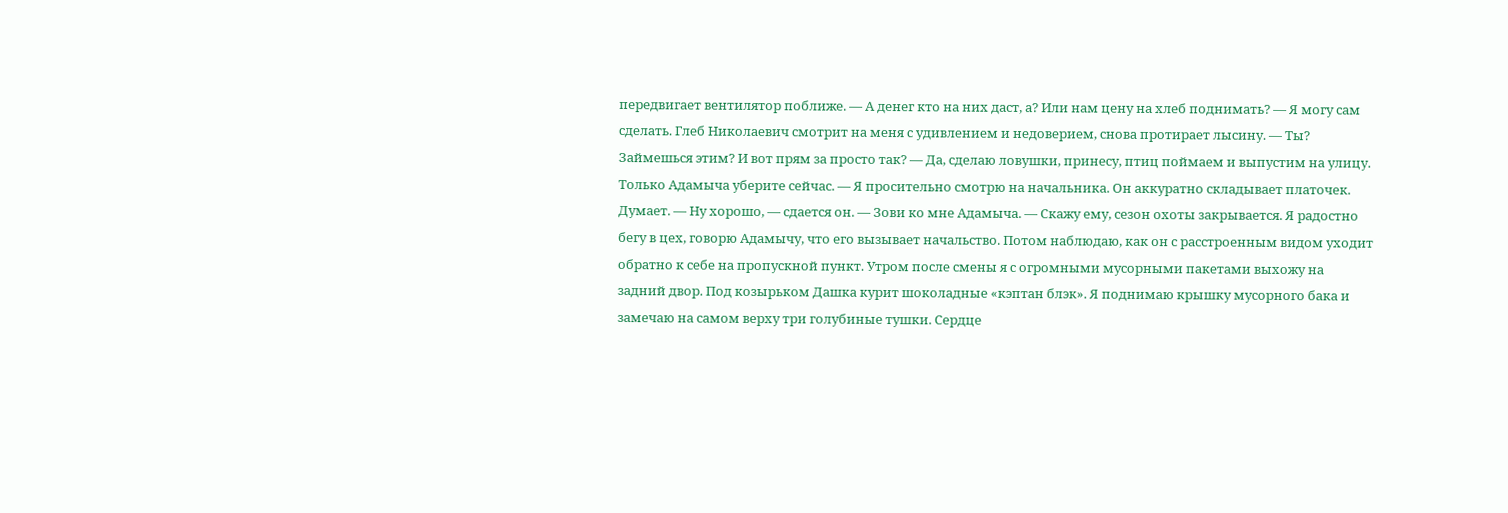передвигает вентилятор поближе. — А денег кто на них даст, а? Или нам цену на хлеб поднимать? — Я могу сам сделать. Глеб Николаевич смотрит на меня с удивлением и недоверием, снова протирает лысину. — Ты? Займешься этим? И вот прям за просто так? — Да, сделаю ловушки, принесу, птиц поймаем и выпустим на улицу. Только Адамыча уберите сейчас. — Я просительно смотрю на начальника. Он аккуратно складывает платочек. Думает. — Ну хорошо, — сдается он. — Зови ко мне Адамыча. — Скажу ему, сезон охоты закрывается. Я радостно бегу в цех, говорю Адамычу, что его вызывает начальство. Потом наблюдаю, как он с расстроенным видом уходит обратно к себе на пропускной пункт. Утром после смены я с огромными мусорными пакетами выхожу на задний двор. Под козырьком Дашка курит шоколадные «кэптан блэк». Я поднимаю крышку мусорного бака и замечаю на самом верху три голубиные тушки. Сердце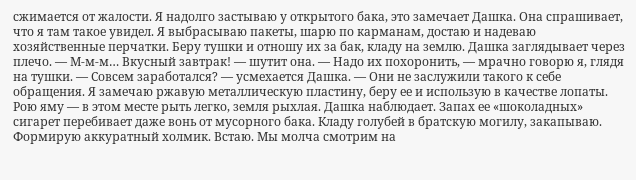сжимается от жалости. Я надолго застываю у открытого бака, это замечает Дашка. Она спрашивает, что я там такое увидел. Я выбрасываю пакеты, шарю по карманам, достаю и надеваю хозяйственные перчатки. Беру тушки и отношу их за бак, кладу на землю. Дашка заглядывает через плечо. — М-м-м… Вкусный завтрак! — шутит она. — Надо их похоронить, — мрачно говорю я, глядя на тушки. — Совсем заработался? — усмехается Дашка. — Они не заслужили такого к себе обращения. Я замечаю ржавую металлическую пластину, беру ее и использую в качестве лопаты. Рою яму — в этом месте рыть легко, земля рыхлая. Дашка наблюдает. Запах ее «шоколадных» сигарет перебивает даже вонь от мусорного бака. Кладу голубей в братскую могилу, закапываю. Формирую аккуратный холмик. Встаю. Мы молча смотрим на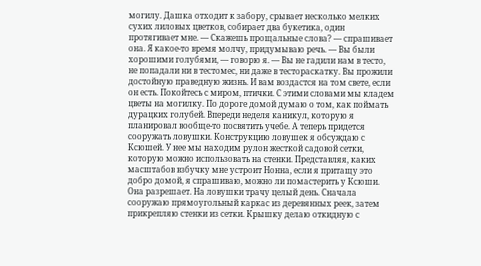могилу. Дашка отходит к забору, срывает несколько мелких сухих лиловых цветков, собирает два букетика, один протягивает мне. — Скажешь прощальные слова? — спрашивает она. Я какое-то время молчу, придумываю речь. — Вы были хорошими голубями, — говорю я. — Вы не гадили нам в тесто, не попадали ни в тестомес, ни даже в тестораскатку. Вы прожили достойную праведную жизнь. И вам воздастся на том свете, если он есть. Покойтесь с миром, птички. С этими словами мы кладем цветы на могилку. По дороге домой думаю о том, как поймать дурацких голубей. Впереди неделя каникул, которую я планировал вообще-то посвятить учебе. А теперь придется сооружать ловушки. Конструкцию ловушек я обсуждаю с Ксюшей. У нее мы находим рулон жесткой садовой сетки, которую можно использовать на стенки. Представляя, каких масштабов взбучку мне устроит Нонна, если я притащу это добро домой, я спрашиваю, можно ли помастерить у Ксюши. Она разрешает. На ловушки трачу целый день. Сначала сооружаю прямоугольный каркас из деревянных реек, затем прикрепляю стенки из сетки. Крышку делаю откидную с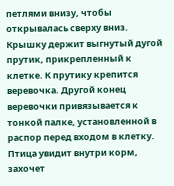петлями внизу, чтобы открывалась сверху вниз. Крышку держит выгнутый дугой прутик, прикрепленный к клетке. К прутику крепится веревочка. Другой конец веревочки привязывается к тонкой палке, установленной в распор перед входом в клетку. Птица увидит внутри корм, захочет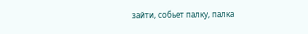зайти, собьет палку, палка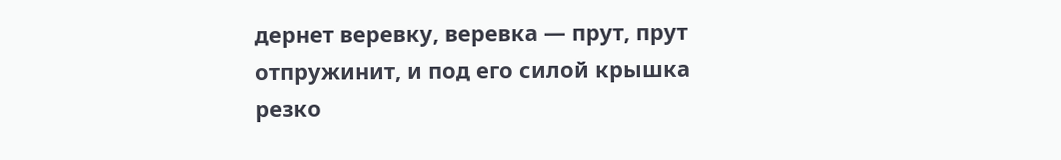дернет веревку, веревка — прут, прут отпружинит, и под его силой крышка резко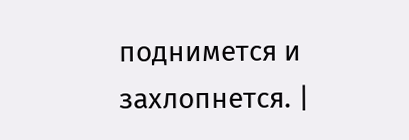поднимется и захлопнется. |